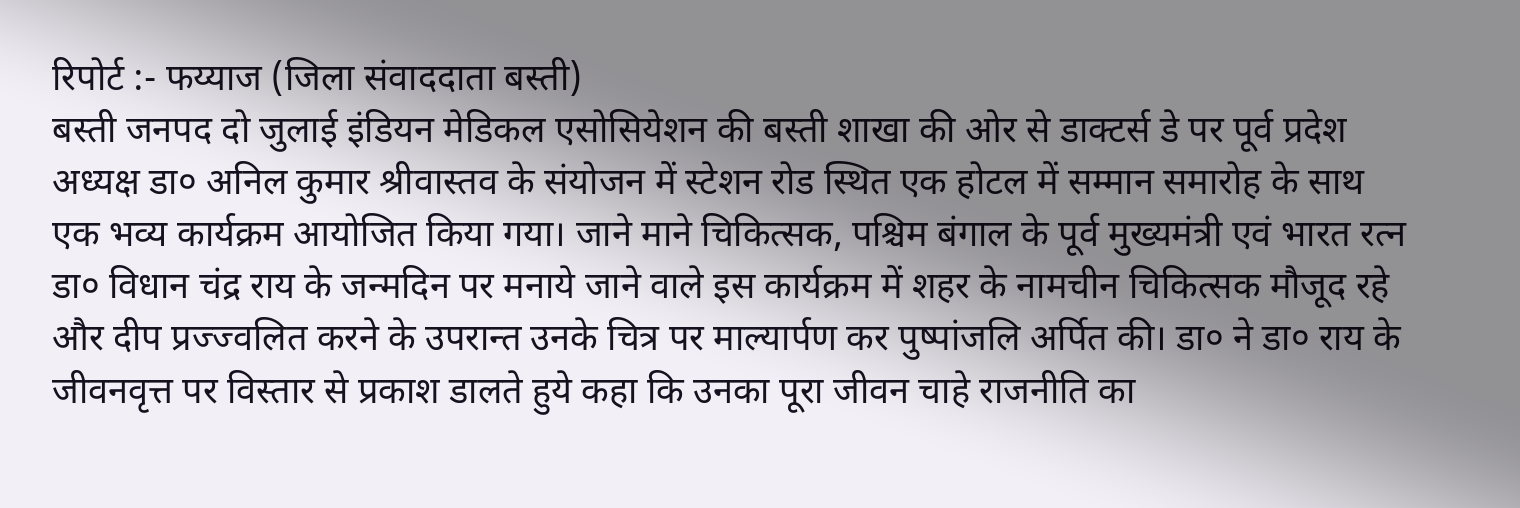रिपोर्ट :- फय्याज (जिला संवाददाता बस्ती)
बस्ती जनपद दो जुलाई इंडियन मेडिकल एसोसियेशन की बस्ती शाखा की ओर से डाक्टर्स डे पर पूर्व प्रदेश अध्यक्ष डा० अनिल कुमार श्रीवास्तव के संयोजन में स्टेशन रोड स्थित एक होटल में सम्मान समारोह के साथ एक भव्य कार्यक्रम आयोजित किया गया। जाने माने चिकित्सक, पश्चिम बंगाल के पूर्व मुख्यमंत्री एवं भारत रत्न डा० विधान चंद्र राय के जन्मदिन पर मनाये जाने वाले इस कार्यक्रम में शहर के नामचीन चिकित्सक मौजूद रहे और दीप प्रज्ज्वलित करने के उपरान्त उनके चित्र पर माल्यार्पण कर पुष्पांजलि अर्पित की। डा० ने डा० राय के जीवनवृत्त पर विस्तार से प्रकाश डालते हुये कहा कि उनका पूरा जीवन चाहे राजनीति का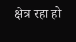क्षेत्र रहा हो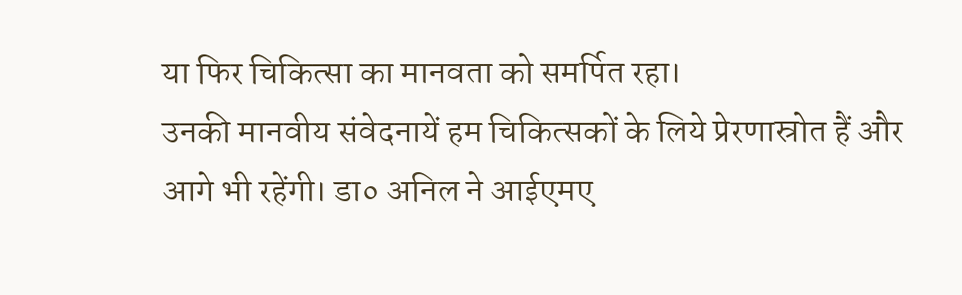या फिर चिकित्सा का मानवता को समर्पित रहा।
उनकी मानवीय संवेदनायें हम चिकित्सकों के लिये प्रेरणास्रोत हैं और आगे भी रहेंगी। डा० अनिल ने आईएमए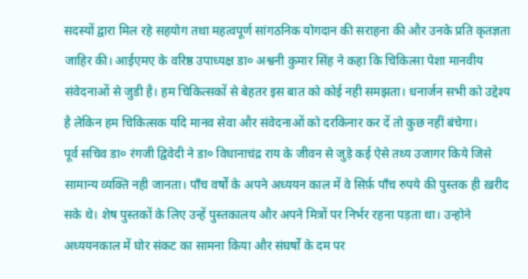सदस्यों द्वारा मिल रहे सहयोग तथा महत्वपूर्ण सांगठनिक योगदान की सराहना की और उनके प्रति कृतज्ञता जाहिर की। आईएमए के वरिष्ठ उपाध्यक्ष डा० अश्वनी कुमार सिंह ने कहा कि चिकित्सा पेशा मानवीय संवेदनाओं से जुडी है। हम चिकित्सकों से बेहतर इस बात को कोई नही समझता। धनार्जन सभी को उद्देश्य है लेकिन हम चिकित्सक यदि मानव सेवा और संवेदनाओं को दरकिनार कर दें तो कुछ नहीं बंचेगा।
पूर्व सचिव डा० रंगजी द्विवेदी ने डा० विधानाचंद्र राय के जीवन से जुड़े कई ऐसे तथ्य उजागर किये जिसे सामान्य व्यक्ति नही जानता। पाँच वर्षों के अपने अध्ययन काल में वे सिर्फ़ पाँच रुपये की पुस्तक ही ख़रीद सके थे। शेष पुस्तकों के लिए उन्हें पुस्तकालय और अपने मित्रों पर निर्भर रहना पड़ता था। उन्होने अध्ययनकाल में घोर संकट का सामना किया और संघर्षो के दम पर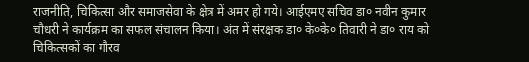राजनीति, चिकित्सा और समाजसेवा के क्षेत्र में अमर हो गये। आईएमए सचिव डा० नवीन कुमार चौधरी ने कार्यक्रम का सफल संचालन किया। अंत में संरक्षक डा० के०के० तिवारी ने डा० राय को चिकित्सकों का गौरव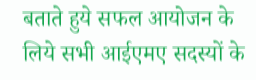बताते हुये सफल आयोजन के लिये सभी आईएमए सदस्यों के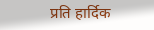प्रति हार्दिक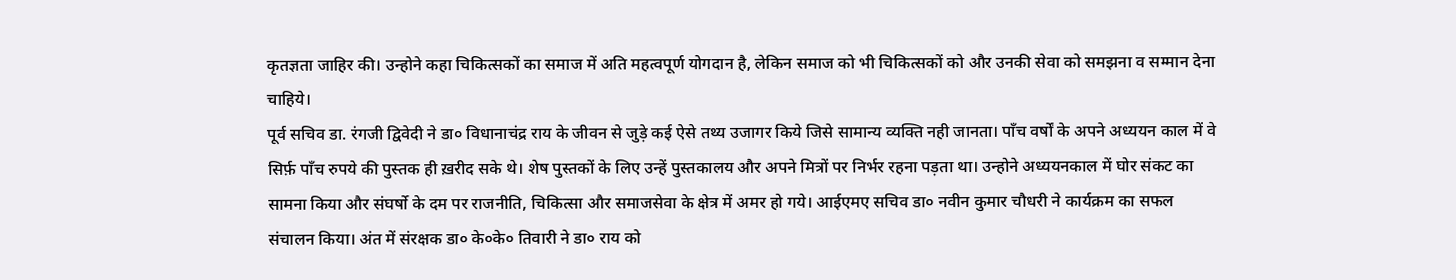कृतज्ञता जाहिर की। उन्होने कहा चिकित्सकों का समाज में अति महत्वपूर्ण योगदान है, लेकिन समाज को भी चिकित्सकों को और उनकी सेवा को समझना व सम्मान देना चाहिये।
पूर्व सचिव डा. रंगजी द्विवेदी ने डा० विधानाचंद्र राय के जीवन से जुड़े कई ऐसे तथ्य उजागर किये जिसे सामान्य व्यक्ति नही जानता। पाँच वर्षों के अपने अध्ययन काल में वे सिर्फ़ पाँच रुपये की पुस्तक ही ख़रीद सके थे। शेष पुस्तकों के लिए उन्हें पुस्तकालय और अपने मित्रों पर निर्भर रहना पड़ता था। उन्होने अध्ययनकाल में घोर संकट का सामना किया और संघर्षो के दम पर राजनीति, चिकित्सा और समाजसेवा के क्षेत्र में अमर हो गये। आईएमए सचिव डा० नवीन कुमार चौधरी ने कार्यक्रम का सफल संचालन किया। अंत में संरक्षक डा० के०के० तिवारी ने डा० राय को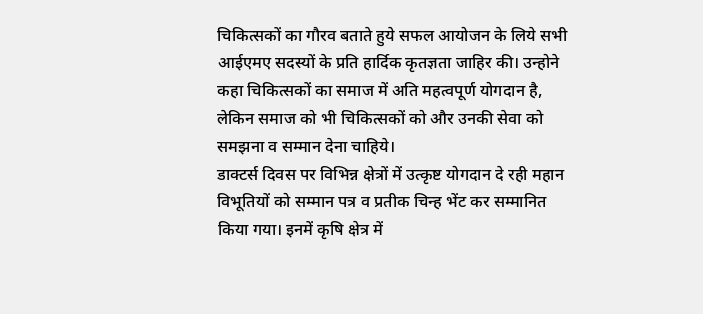चिकित्सकों का गौरव बताते हुये सफल आयोजन के लिये सभी आईएमए सदस्यों के प्रति हार्दिक कृतज्ञता जाहिर की। उन्होने कहा चिकित्सकों का समाज में अति महत्वपूर्ण योगदान है, लेकिन समाज को भी चिकित्सकों को और उनकी सेवा को समझना व सम्मान देना चाहिये।
डाक्टर्स दिवस पर विभिन्न क्षेत्रों में उत्कृष्ट योगदान दे रही महान विभूतियों को सम्मान पत्र व प्रतीक चिन्ह भेंट कर सम्मानित किया गया। इनमें कृषि क्षेत्र में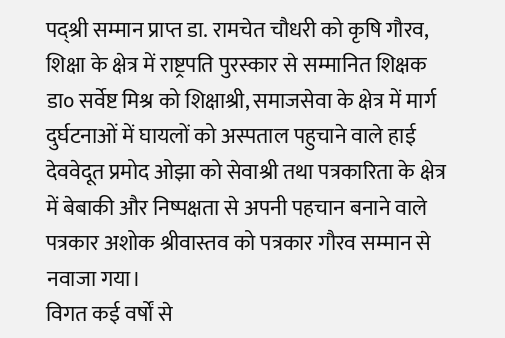पद्श्री सम्मान प्राप्त डा. रामचेत चौधरी को कृषि गौरव, शिक्षा के क्षेत्र में राष्ट्रपति पुरस्कार से सम्मानित शिक्षक डा० सर्वेष्ट मिश्र को शिक्षाश्री, समाजसेवा के क्षेत्र में मार्ग दुर्घटनाओं में घायलों को अस्पताल पहुचाने वाले हाई देववेदूत प्रमोद ओझा को सेवाश्री तथा पत्रकारिता के क्षेत्र में बेबाकी और निष्पक्षता से अपनी पहचान बनाने वाले पत्रकार अशोक श्रीवास्तव को पत्रकार गौरव सम्मान से नवाजा गया।
विगत कई वर्षों से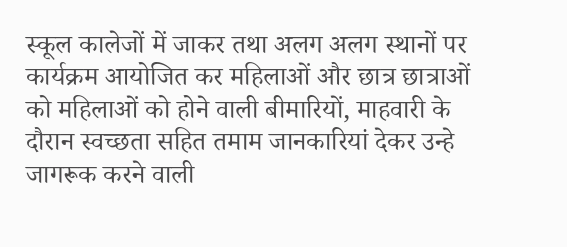स्कूल कालेजों में जाकर तथा अलग अलग स्थानों पर कार्यक्रम आयोजित कर महिलाओं और छात्र छात्राओं को महिलाओं को होने वाली बीमारियों, माहवारी के दौरान स्वच्छता सहित तमाम जानकारियां देकर उन्हे जागरूक करने वाली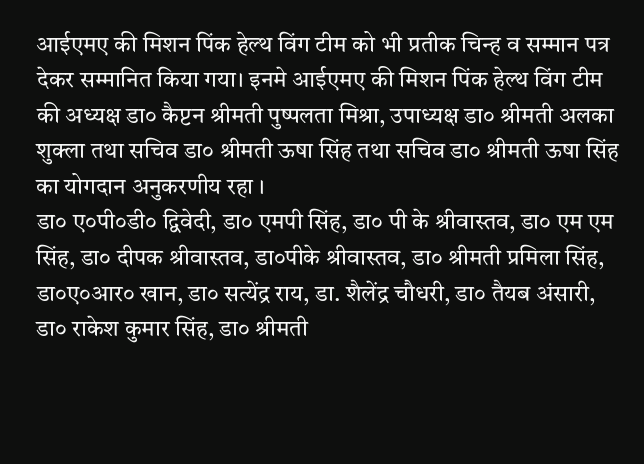आईएमए की मिशन पिंक हेल्थ विंग टीम को भी प्रतीक चिन्ह व सम्मान पत्र देकर सम्मानित किया गया। इनमे आईएमए की मिशन पिंक हेल्थ विंग टीम की अध्यक्ष डा० कैप्टन श्रीमती पुष्पलता मिश्रा, उपाध्यक्ष डा० श्रीमती अलका शुक्ला तथा सचिव डा० श्रीमती ऊषा सिंह तथा सचिव डा० श्रीमती ऊषा सिंह का योगदान अनुकरणीय रहा ।
डा० ए०पी०डी० द्विवेदी, डा० एमपी सिंह, डा० पी के श्रीवास्तव, डा० एम एम सिंह, डा० दीपक श्रीवास्तव, डा०पीके श्रीवास्तव, डा० श्रीमती प्रमिला सिंह, डा०ए०आर० खान, डा० सत्येंद्र राय, डा. शैलेंद्र चौधरी, डा० तैयब अंसारी, डा० राकेश कुमार सिंह, डा० श्रीमती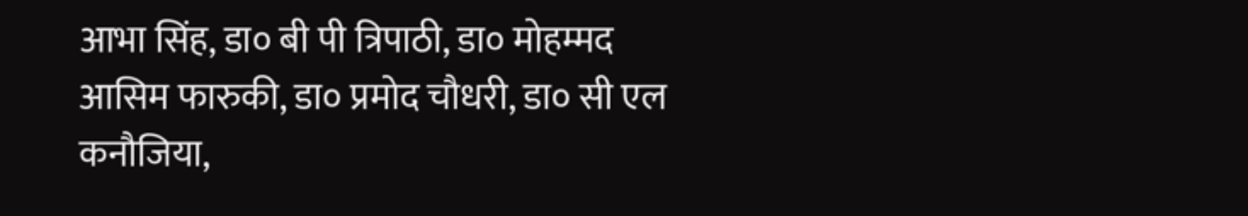आभा सिंह, डा० बी पी त्रिपाठी, डा० मोहम्मद आसिम फारुकी, डा० प्रमोद चौधरी, डा० सी एल कनौजिया,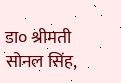डा० श्रीमती सोनल सिंह,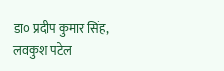डा० प्रदीप कुमार सिंह, लवकुश पटेल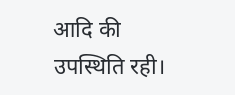आदि की उपस्थिति रही।